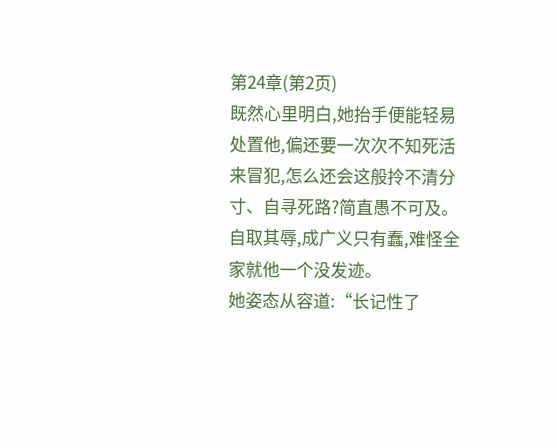第24章(第2页)
既然心里明白,她抬手便能轻易处置他,偏还要一次次不知死活来冒犯,怎么还会这般拎不清分寸、自寻死路?简直愚不可及。
自取其辱,成广义只有蠢,难怪全家就他一个没发迹。
她姿态从容道:“长记性了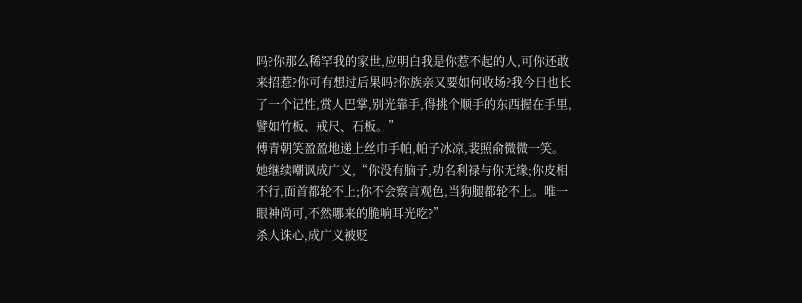吗?你那么稀罕我的家世,应明白我是你惹不起的人,可你还敢来招惹?你可有想过后果吗?你族亲又要如何收场?我今日也长了一个记性,赏人巴掌,别光靠手,得挑个顺手的东西握在手里,譬如竹板、戒尺、石板。”
傅青朝笑盈盈地递上丝巾手帕,帕子冰凉,裴照俞微微一笑。
她继续嘲讽成广义,“你没有脑子,功名利禄与你无缘;你皮相不行,面首都轮不上;你不会察言观色,当狗腿都轮不上。唯一眼神尚可,不然哪来的脆响耳光吃?”
杀人诛心,成广义被贬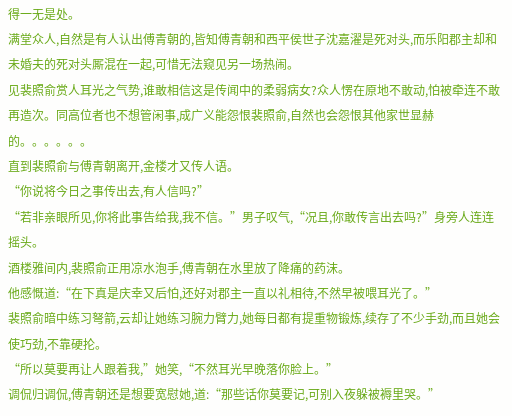得一无是处。
满堂众人,自然是有人认出傅青朝的,皆知傅青朝和西平侯世子沈嘉濯是死对头,而乐阳郡主却和未婚夫的死对头厮混在一起,可惜无法窥见另一场热闹。
见裴照俞赏人耳光之气势,谁敢相信这是传闻中的柔弱病女?众人愣在原地不敢动,怕被牵连不敢再造次。同高位者也不想管闲事,成广义能怨恨裴照俞,自然也会怨恨其他家世显赫的。。。。。。
直到裴照俞与傅青朝离开,金楼才又传人语。
“你说将今日之事传出去,有人信吗?”
“若非亲眼所见,你将此事告给我,我不信。”男子叹气,“况且,你敢传言出去吗?”身旁人连连摇头。
酒楼雅间内,裴照俞正用凉水泡手,傅青朝在水里放了降痛的药沫。
他感慨道:“在下真是庆幸又后怕,还好对郡主一直以礼相待,不然早被喂耳光了。”
裴照俞暗中练习弩箭,云却让她练习腕力臂力,她每日都有提重物锻炼,续存了不少手劲,而且她会使巧劲,不靠硬抡。
“所以莫要再让人跟着我,”她笑,“不然耳光早晚落你脸上。”
调侃归调侃,傅青朝还是想要宽慰她,道:“那些话你莫要记,可别入夜躲被褥里哭。”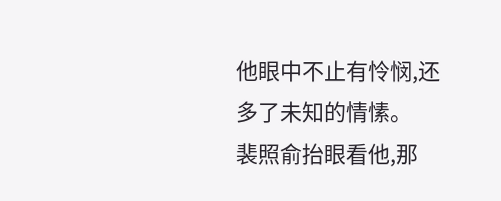他眼中不止有怜悯,还多了未知的情愫。
裴照俞抬眼看他,那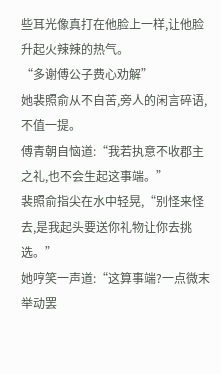些耳光像真打在他脸上一样,让他脸升起火辣辣的热气。
“多谢傅公子费心劝解”
她裴照俞从不自苦,旁人的闲言碎语,不值一提。
傅青朝自恼道:“我若执意不收郡主之礼,也不会生起这事端。”
裴照俞指尖在水中轻晃,“别怪来怪去,是我起头要送你礼物让你去挑选。”
她哼笑一声道:“这算事端?一点微末举动罢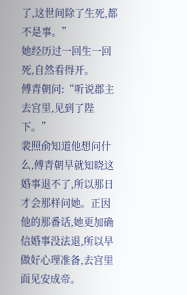了,这世间除了生死,都不是事。”
她经历过一回生一回死,自然看得开。
傅青朝问:“听说郡主去宫里,见到了陛下。”
裴照俞知道他想问什么,傅青朝早就知晓这婚事退不了,所以那日才会那样问她。正因他的那番话,她更加确信婚事没法退,所以早做好心理准备,去宫里面见安成帝。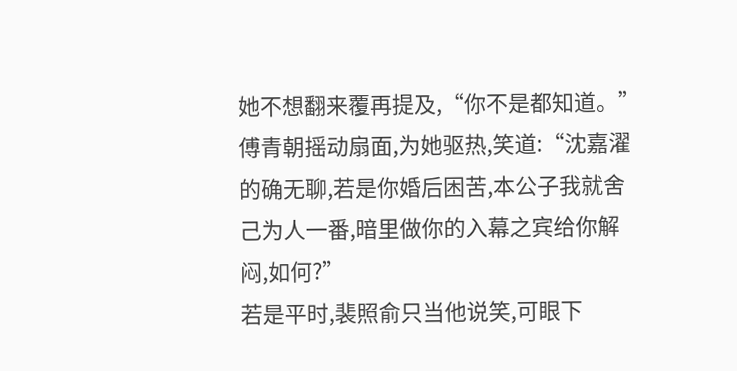她不想翻来覆再提及,“你不是都知道。”
傅青朝摇动扇面,为她驱热,笑道:“沈嘉濯的确无聊,若是你婚后困苦,本公子我就舍己为人一番,暗里做你的入幕之宾给你解闷,如何?”
若是平时,裴照俞只当他说笑,可眼下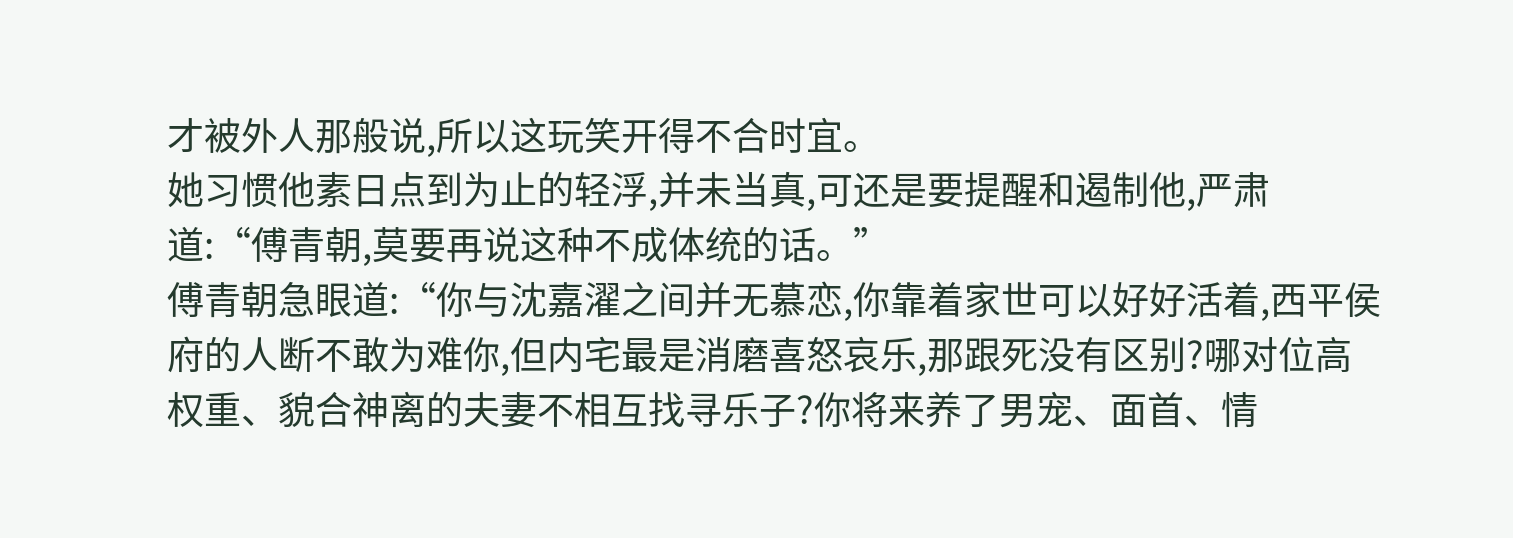才被外人那般说,所以这玩笑开得不合时宜。
她习惯他素日点到为止的轻浮,并未当真,可还是要提醒和遏制他,严肃道:“傅青朝,莫要再说这种不成体统的话。”
傅青朝急眼道:“你与沈嘉濯之间并无慕恋,你靠着家世可以好好活着,西平侯府的人断不敢为难你,但内宅最是消磨喜怒哀乐,那跟死没有区别?哪对位高权重、貌合神离的夫妻不相互找寻乐子?你将来养了男宠、面首、情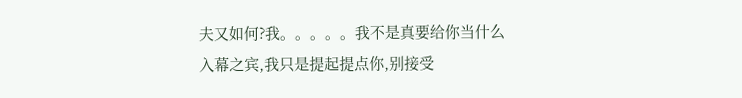夫又如何?我。。。。。我不是真要给你当什么入幕之宾,我只是提起提点你,别接受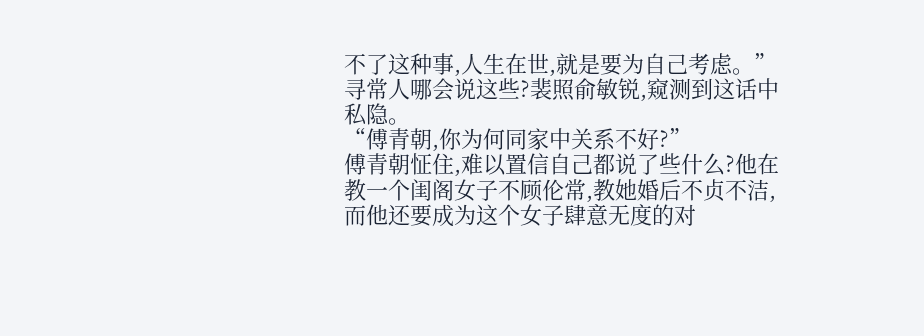不了这种事,人生在世,就是要为自己考虑。”
寻常人哪会说这些?裴照俞敏锐,窥测到这话中私隐。
“傅青朝,你为何同家中关系不好?”
傅青朝怔住,难以置信自己都说了些什么?他在教一个闺阁女子不顾伦常,教她婚后不贞不洁,而他还要成为这个女子肆意无度的对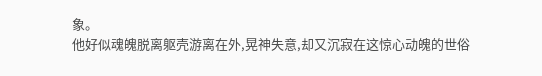象。
他好似魂魄脱离躯壳游离在外,晃神失意,却又沉寂在这惊心动魄的世俗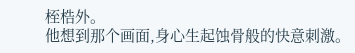桎梏外。
他想到那个画面,身心生起蚀骨般的快意刺激。